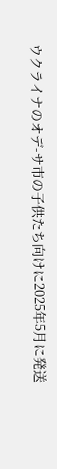ウクライナのオデ-サ市の子供たち向けに2025年5月に発送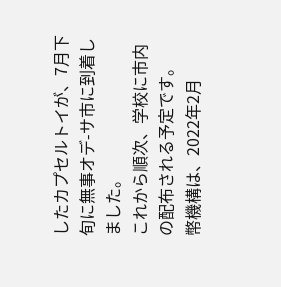したカプセルトイが、7月下旬に無事オデ-サ市に到着しました。
これから順次、学校に市内の配布される予定です。
幣機構は、2022年2月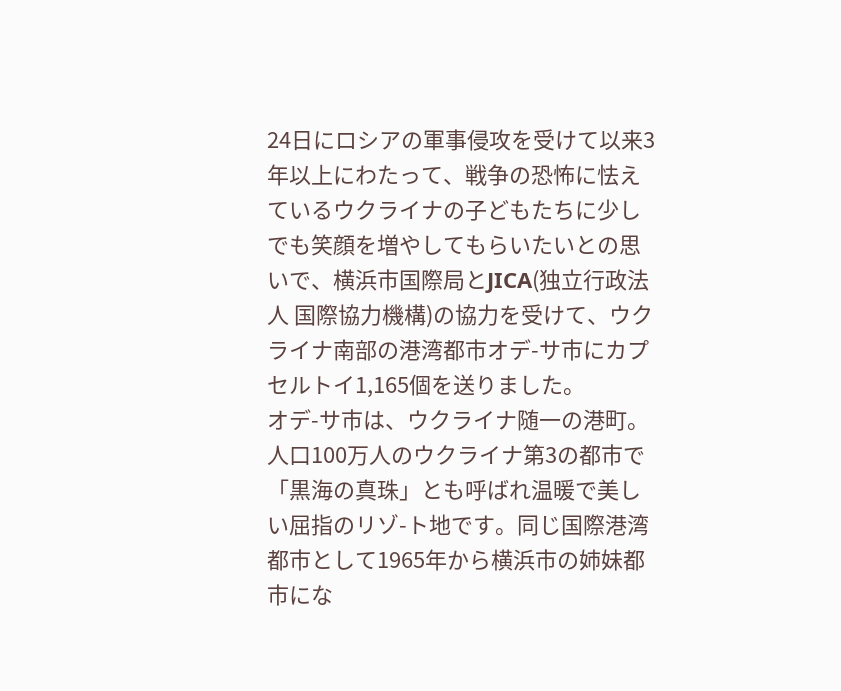24日にロシアの軍事侵攻を受けて以来3年以上にわたって、戦争の恐怖に怯えているウクライナの子どもたちに少しでも笑顔を増やしてもらいたいとの思いで、横浜市国際局とJICA(独立行政法人 国際協力機構)の協力を受けて、ウクライナ南部の港湾都市オデ-サ市にカプセルトイ1,165個を送りました。
オデ-サ市は、ウクライナ随一の港町。人口100万人のウクライナ第3の都市で「黒海の真珠」とも呼ばれ温暖で美しい屈指のリゾ-ト地です。同じ国際港湾都市として1965年から横浜市の姉妹都市にな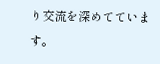り交流を深めてています。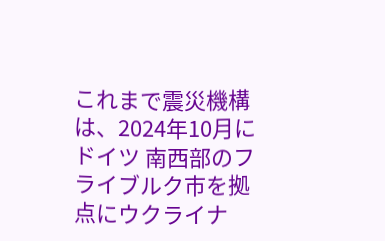これまで震災機構は、2024年10月にドイツ 南西部のフライブルク市を拠点にウクライナ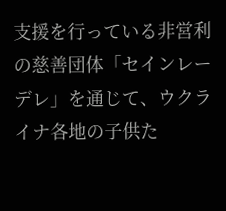支援を行っている非営利の慈善団体「セインレーデレ」を通じて、ウクライナ各地の子供た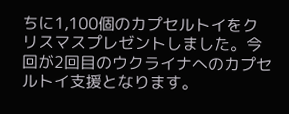ちに1,100個のカプセルトイをクリスマスプレゼントしました。今回が2回目のウクライナへのカプセルトイ支援となります。